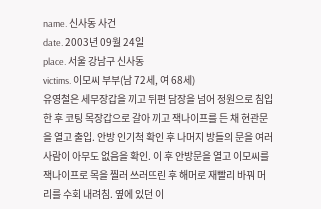name. 신사동 사건
date. 2003년 09월 24일
place. 서울 강남구 신사동
victims. 이모씨 부부(남 72세, 여 68세)
유영철은 세무장갑을 끼고 뒤편 담장을 넘어 정원으로 침입한 후 코팅 목장갑으로 갈아 끼고 잭나이프를 든 채 현관문을 열고 출입. 안방 인기척 확인 후 나머지 방들의 문을 여러 사람이 아무도 없음을 확인. 이 후 안방문을 열고 이모씨를 잭나이프로 목을 찔러 쓰러뜨린 후 해머로 재빨리 바꿔 머리를 수회 내려침. 옆에 있던 이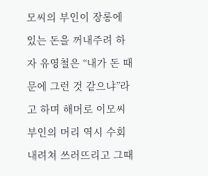모씨의 부인이 장롱에 있는 돈을 꺼내주려 하자 유영철은 “내가 돈 때문에 그런 것 같으냐”라고 하며 해머로 이모씨 부인의 머리 역시 수회 내려쳐 쓰러뜨리고 그때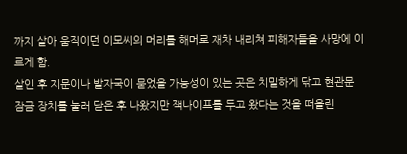까지 살아 움직이던 이모씨의 머리를 해머로 재차 내리쳐 피해자들을 사망에 이르게 함.
살인 후 지문이나 발자국이 묻었을 가능성이 있는 곳은 치밀하게 닦고 현관문 잠금 장치를 눌러 닫은 후 나왔지만 잭나이프를 두고 왔다는 것을 떠올린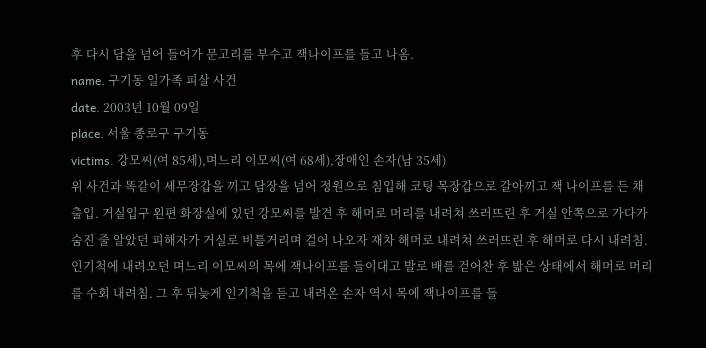후 다시 담을 넘어 들어가 문고리를 부수고 잭나이프를 들고 나옴.
name. 구기동 일가족 피살 사건
date. 2003년 10월 09일
place. 서울 종로구 구기동
victims. 강모씨(여 85세),며느리 이모씨(여 68세),장애인 손자(남 35세)
위 사건과 똑같이 세무장갑을 끼고 담장을 넘어 정원으로 침입해 코팅 목장갑으로 갈아끼고 잭 나이프를 든 채 출입. 거실입구 왼편 화장실에 있던 강모씨를 발견 후 해머로 머리를 내려쳐 쓰러뜨린 후 거실 안쪽으로 가다가 숨진 줄 알았던 피해자가 거실로 비틀거리며 걸어 나오자 재차 해머로 내려쳐 쓰러뜨린 후 해머로 다시 내려침. 인기척에 내려오던 며느리 이모씨의 목에 잭나이프를 들이대고 발로 배를 걷어찬 후 밟은 상태에서 해머로 머리를 수회 내려침. 그 후 뒤늦게 인기척을 듣고 내려온 손자 역시 목에 잭나이프를 들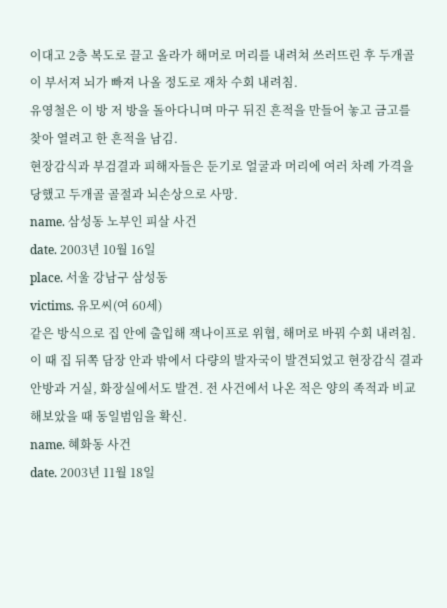이대고 2층 복도로 끌고 올라가 해머로 머리를 내려쳐 쓰러뜨린 후 두개골이 부서져 뇌가 빠져 나올 정도로 재차 수회 내려침.
유영철은 이 방 저 방을 돌아다니며 마구 뒤진 흔적을 만들어 놓고 금고를 찾아 열려고 한 흔적을 남김.
현장감식과 부검결과 피해자들은 둔기로 얼굴과 머리에 여러 차례 가격을 당했고 두개골 골절과 뇌손상으로 사망.
name. 삼성동 노부인 피살 사건
date. 2003년 10월 16일
place. 서울 강남구 삼성동
victims. 유모씨(여 60세)
같은 방식으로 집 안에 출입해 잭나이프로 위협, 해머로 바꿔 수회 내려침. 이 때 집 뒤쪽 담장 안과 밖에서 다량의 발자국이 발견되었고 현장감식 결과 안방과 거실, 화장실에서도 발견. 전 사건에서 나온 적은 양의 족적과 비교해보았을 때 동일범임을 확신.
name. 혜화동 사건
date. 2003년 11월 18일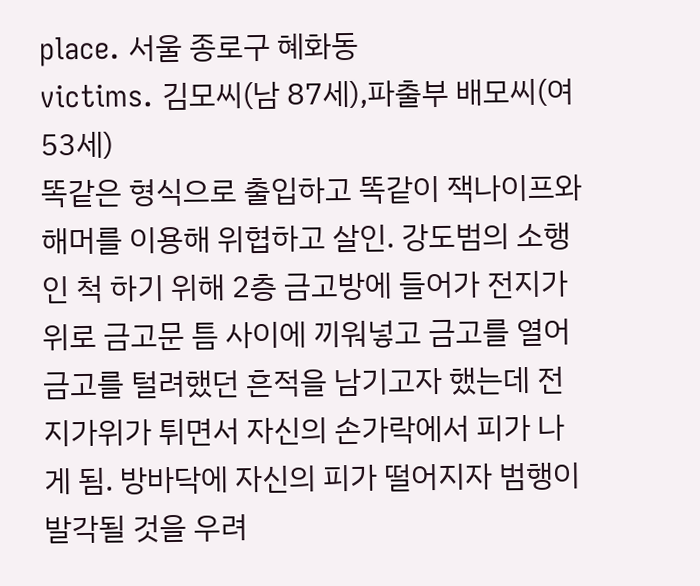place. 서울 종로구 혜화동
victims. 김모씨(남 87세),파출부 배모씨(여 53세)
똑같은 형식으로 출입하고 똑같이 잭나이프와 해머를 이용해 위협하고 살인. 강도범의 소행인 척 하기 위해 2층 금고방에 들어가 전지가위로 금고문 틈 사이에 끼워넣고 금고를 열어 금고를 털려했던 흔적을 남기고자 했는데 전지가위가 튀면서 자신의 손가락에서 피가 나게 됨. 방바닥에 자신의 피가 떨어지자 범행이 발각될 것을 우려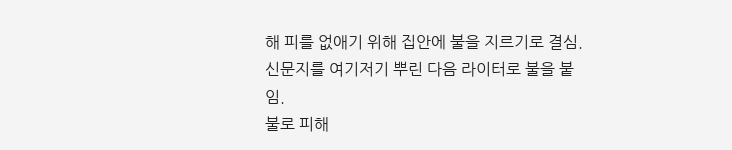해 피를 없애기 위해 집안에 불을 지르기로 결심. 신문지를 여기저기 뿌린 다음 라이터로 불을 붙임.
불로 피해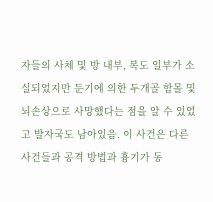자들의 사체 및 방 내부, 복도 일부가 소실되었지만 둔기에 의한 두개골 함몰 및 뇌손상으로 사망했다는 점을 알 수 있었고 발자국도 남아있음. 이 사건은 다른 사건들과 공격 방법과 흉기가 동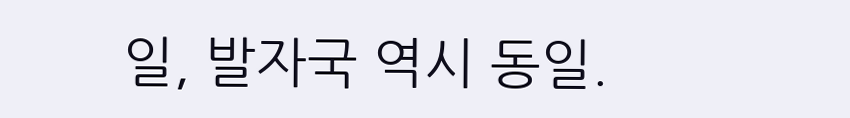일, 발자국 역시 동일.